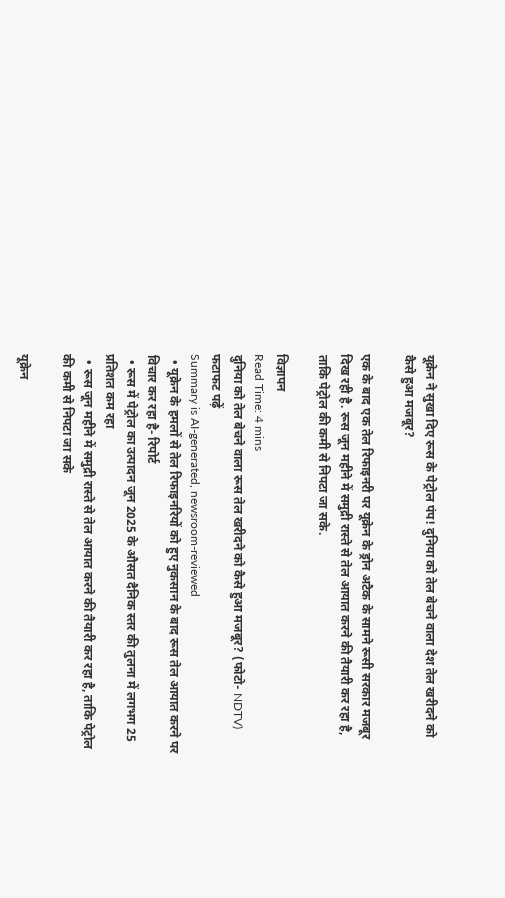यूक्रेन ने सुखा दिए रूस के पेट्रोल पंप! दुनिया को तेल बेचने वाला देश तेल खरीदने को कैसे हुआ मजबूर?

एक के बाद एक तेल रिफाइनरी पर यूक्रेन के ड्रोन अटैक के सामने रूसी सरकार मजबूर दिख रही है. रूस जून महीने में समुद्री रास्ते से तेल आयात करने की तैयारी कर रहा है, ताकि पेट्रोल की कमी से निपटा जा सके.

विज्ञापन
Read Time: 4 mins
दुनिया को तेल बेचने वाला रूस तेल खरीदने को कैसे हुआ मजबूर? (फोटो- NDTV)
फटाफट पढ़ें
Summary is AI-generated, newsroom-reviewed
  • यूक्रेन के हमलों से तेल रिफाइनरियों को हुए नुकसान के बाद रूस तेल आयात करने पर विचार कर रहा है- रिपोर्ट
  • रूस में पेट्रोल का उत्पादन जून 2025 के औसत दैनिक स्तर की तुलना में लगभग 25 प्रतिशत कम रहा
  • रूस जून महीने में समुद्री रास्ते से तेल आयात करने की तैयारी कर रहा है, ताकि पेट्रोल की कमी से निपटा जा सके

यूक्रेन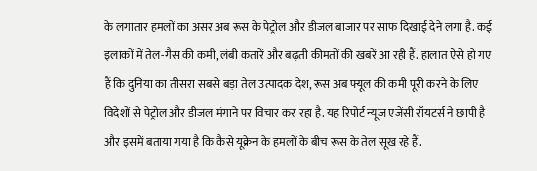के लगातार हमलों का असर अब रूस के पेट्रोल और डीजल बाजार पर साफ दिखाई देने लगा है. कई इलाकों में तेल-गैस की कमी, लंबी कतारें और बढ़ती कीमतों की खबरें आ रही हैं. हालात ऐसे हो गए हैं कि दुनिया का तीसरा सबसे बड़ा तेल उत्पादक देश, रूस अब फ्यूल की कमी पूरी करने के लिए विदेशों से पेट्रोल और डीजल मंगाने पर विचार कर रहा है. यह रिपोर्ट न्यूज एजेंसी रॉयटर्स ने छापी है और इसमें बताया गया है कि कैसे यूक्रेन के हमलों के बीच रूस के तेल सूख रहे हैं.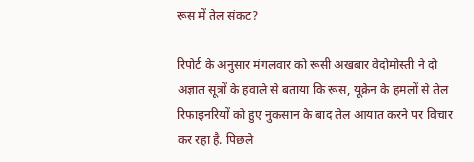रूस में तेल संकट?

रिपोर्ट के अनुसार मंगलवार को रूसी अखबार वेदोमोस्ती ने दो अज्ञात सूत्रों के हवाले से बताया कि रूस, यूक्रेन के हमलों से तेल रिफाइनरियों को हुए नुकसान के बाद तेल आयात करने पर विचार कर रहा है. पिछले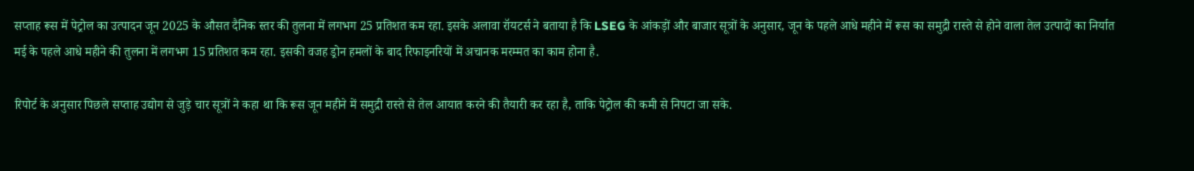सप्ताह रूस में पेट्रोल का उत्पादन जून 2025 के औसत दैनिक स्तर की तुलना में लगभग 25 प्रतिशत कम रहा. इसके अलावा रॉयटर्स ने बताया है कि LSEG के आंकड़ों और बाजार सूत्रों के अनुसार, जून के पहले आधे महीने में रूस का समुद्री रास्ते से होने वाला तेल उत्पादों का निर्यात मई के पहले आधे महीने की तुलना में लगभग 15 प्रतिशत कम रहा. इसकी वजह ड्रोन हमलों के बाद रिफाइनरियों में अचानक मरम्मत का काम होना है.

रिपोर्ट के अनुसार पिछले सप्ताह उद्योग से जुड़े चार सूत्रों ने कहा था कि रूस जून महीने में समुद्री रास्ते से तेल आयात करने की तैयारी कर रहा है, ताकि पेट्रोल की कमी से निपटा जा सके.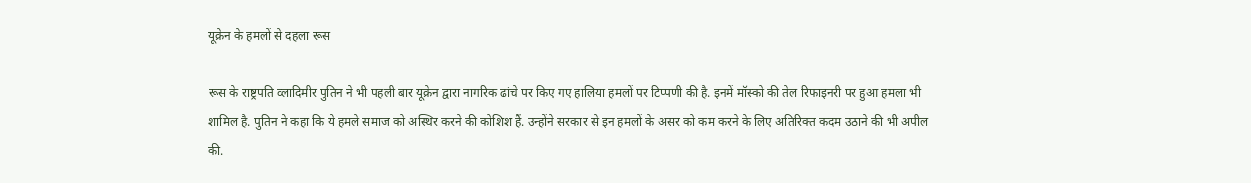यूक्रेन के हमलों से दहला रूस

रूस के राष्ट्रपति व्लादिमीर पुतिन ने भी पहली बार यूक्रेन द्वारा नागरिक ढांचे पर किए गए हालिया हमलों पर टिप्पणी की है. इनमें मॉस्को की तेल रिफाइनरी पर हुआ हमला भी शामिल है. पुतिन ने कहा कि ये हमले समाज को अस्थिर करने की कोशिश हैं. उन्होंने सरकार से इन हमलों के असर को कम करने के लिए अतिरिक्त कदम उठाने की भी अपील की.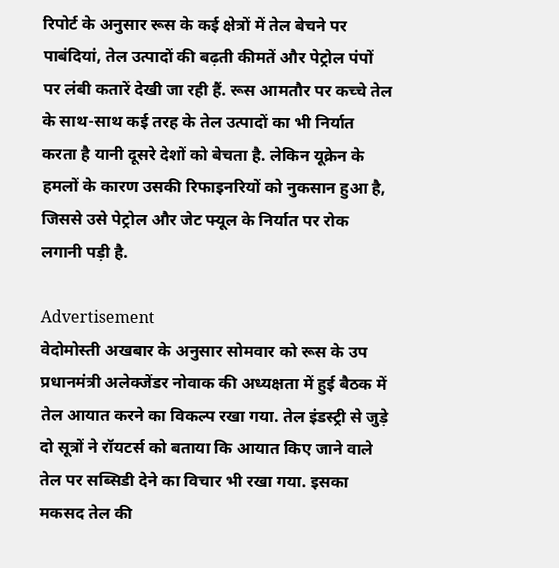रिपोर्ट के अनुसार रूस के कई क्षेत्रों में तेल बेचने पर पाबंदियां, तेल उत्पादों की बढ़ती कीमतें और पेट्रोल पंपों पर लंबी कतारें देखी जा रही हैं. रूस आमतौर पर कच्चे तेल के साथ-साथ कई तरह के तेल उत्पादों का भी निर्यात करता है यानी दूसरे देशों को बेचता है. लेकिन यूक्रेन के हमलों के कारण उसकी रिफाइनरियों को नुकसान हुआ है, जिससे उसे पेट्रोल और जेट फ्यूल के निर्यात पर रोक लगानी पड़ी है.

Advertisement
वेदोमोस्ती अखबार के अनुसार सोमवार को रूस के उप प्रधानमंत्री अलेक्जेंडर नोवाक की अध्यक्षता में हुई बैठक में तेल आयात करने का विकल्प रखा गया. तेल इंडस्ट्री से जुड़े दो सूत्रों ने रॉयटर्स को बताया कि आयात किए जाने वाले तेल पर सब्सिडी देने का विचार भी रखा गया. इसका मकसद तेल की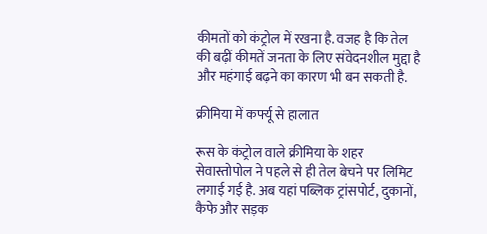कीमतों को कंट्रोल में रखना है. वजह है कि तेल की बढ़ीं कीमतें जनता के लिए संवेदनशील मुद्दा है और महंगाई बढ़ने का कारण भी बन सकती है.

क्रीमिया में कर्फ्यू से हालात

रूस के कंट्रोल वाले क्रीमिया के शहर सेवास्तोपोल ने पहले से ही तेल बेचने पर लिमिट लगाई गई है. अब यहां पब्लिक ट्रांसपोर्ट, दुकानों, कैफे और सड़क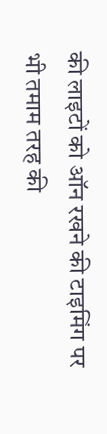की लाइटों को ऑन रखने की टाइमिंग पर भी तमाम तरह की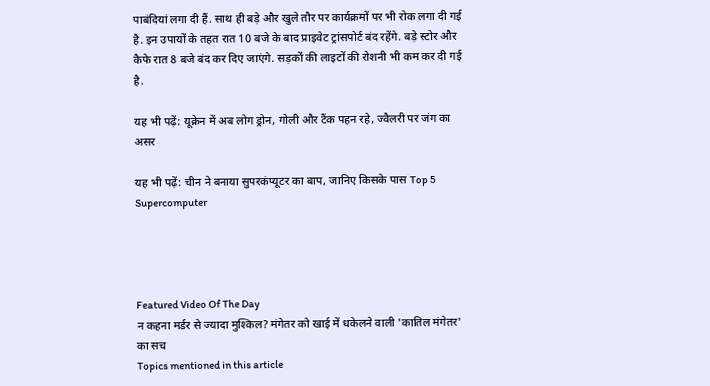पाबंदियां लगा दी हैं. साथ ही बड़े और खुले तौर पर कार्यक्रमों पर भी रोक लगा दी गई है. इन उपायों के तहत रात 10 बजे के बाद प्राइवेट ट्रांसपोर्ट बंद रहेंगे. बड़े स्टोर और कैफे रात 8 बजे बंद कर दिए जाएंगे. सड़कों की लाइटों की रोशनी भी कम कर दी गई है.

यह भी पढ़ें: यूक्रेन में अब लोग ड्रोन, गोली और टैंक पहन रहे, ज्वैलरी पर जंग का असर

यह भी पढ़ें: चीन ने बनाया सुपरकंप्यूटर का बाप, जानिए किसके पास Top 5 Supercomputer




Featured Video Of The Day
न कहना मर्डर से ज्यादा मुश्किल? मंगेतर को खाई में धकेलने वाली 'कातिल मंगेतर' का सच
Topics mentioned in this article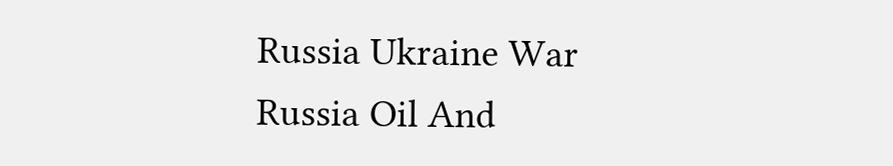Russia Ukraine War
Russia Oil And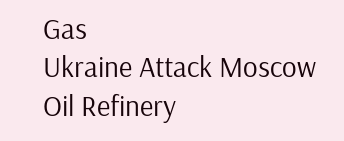Gas
Ukraine Attack Moscow Oil Refinery